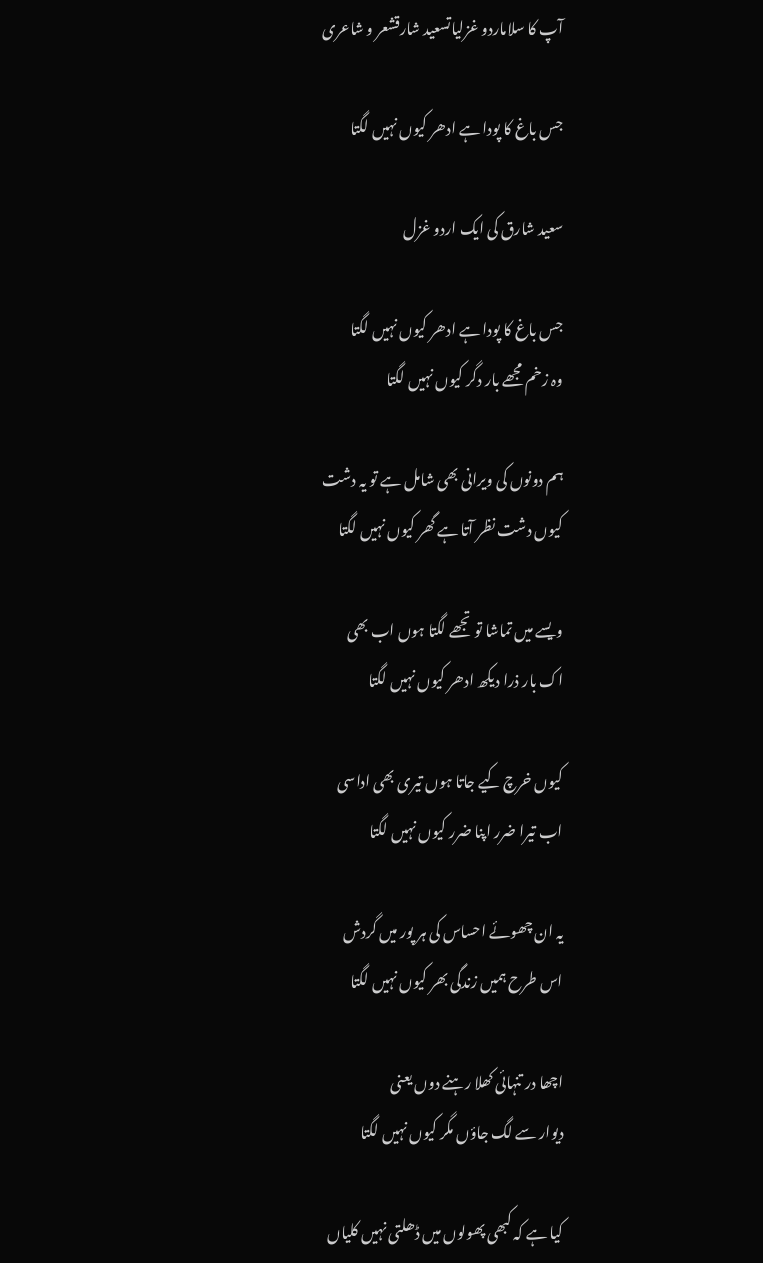آپ کا سلاماردو غزلیاتسعید شارقشعر و شاعری

جس باغ کا پودا ہے ادھر کیوں نہیں لگتا

سعید شارق کی ایک اردو غزل

جس باغ کا پودا ہے ادھر کیوں نہیں لگتا
وہ زخم مجھے بار دگر کیوں نہیں لگتا

ہم دونوں کی ویرانی بھی شامل ہے تو یہ دشت
کیوں دشت نظر آتا ہے گھر کیوں نہیں لگتا

ویسے میں تماشا تو تجھے لگتا ہوں اب بھی
اک بار ذرا دیکھ ادھر کیوں نہیں لگتا

کیوں خرچ کیے جاتا ہوں تیری بھی اداسی
اب تیرا ضرر اپنا ضرر کیوں نہیں لگتا

یہ ان چھوئے احساس کی ہر پور میں گردش
اس طرح ہمیں زندگی بھر کیوں نہیں لگتا

اچھا در تنہائی کھلا رہنے دوں یعنی
دیوار سے لگ جاؤں مگر کیوں نہیں لگتا

کیا ہے کہ کبھی پھولوں میں ڈھلتی نہیں کلیاں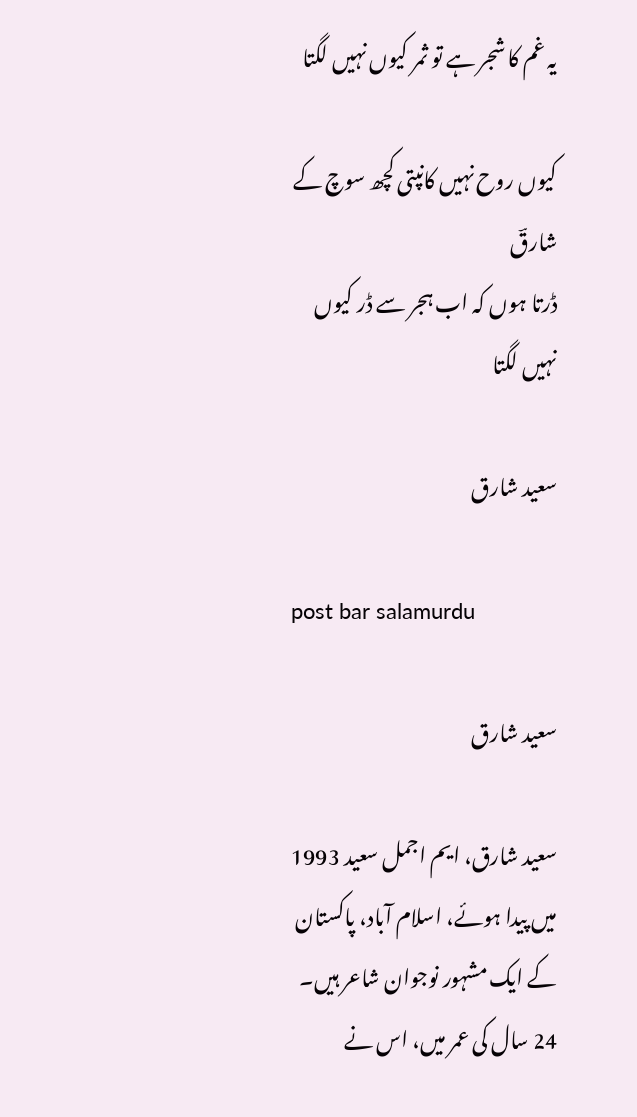یہ غم کا شجر ہے تو ثمر کیوں نہیں لگتا

کیوں روح نہیں کانپتی کچھ سوچ کے شارقؔ
ڈرتا ہوں کہ اب ہجر سے ڈر کیوں نہیں لگتا

سعید شارق

post bar salamurdu

سعید شارق

سعید شارق، ایم اجمل سعید 1993 میں پیدا ہوئے، اسلام آباد، پاکستان کے ایک مشہور نوجوان شاعر ہیں۔ 24 سال کی عمر میں، اس نے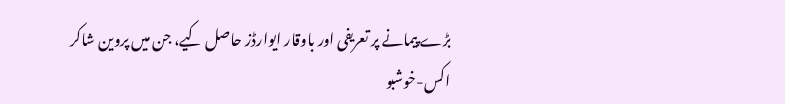بڑے پیمانے پر تعریفی اور باوقار ایوارڈز حاصل کیے، جن میں پروین شاکر اکس-خوشبو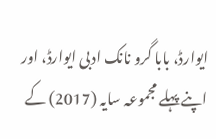ایوارڈ، بابا گرو نانک ادبی ایوارڈ، اور اپنے پہلے مجموعہ سایہ (2017) کے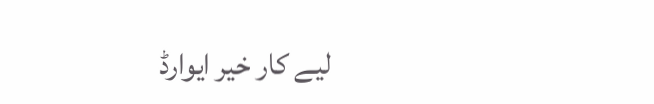لیے کار خیر ایوارڈ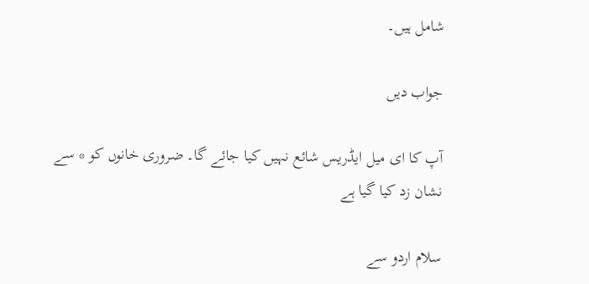شامل ہیں۔

جواب دیں

آپ کا ای میل ایڈریس شائع نہیں کیا جائے گا۔ ضروری خانوں کو * سے نشان زد کیا گیا ہے

سلام اردو سے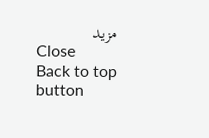مزید
Close
Back to top button